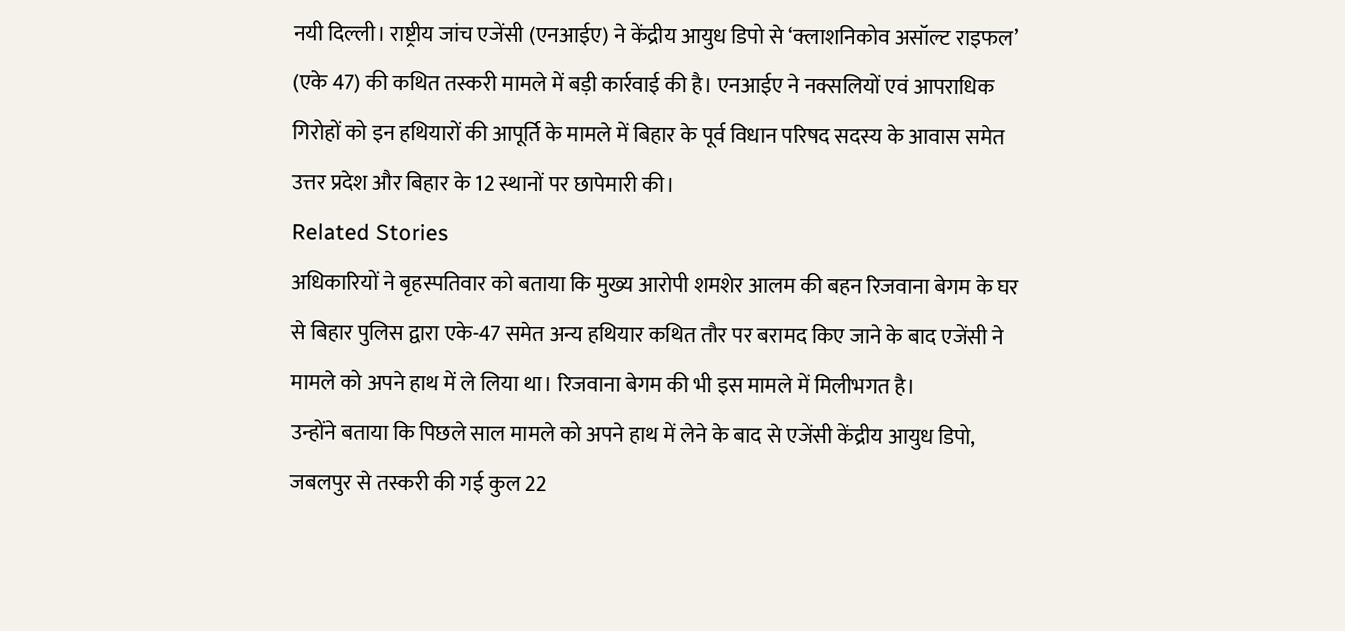नयी दिल्ली। राष्ट्रीय जांच एजेंसी (एनआईए) ने केंद्रीय आयुध डिपो से ‘क्लाशनिकोव असॉल्ट राइफल’ (एके 47) की कथित तस्करी मामले में बड़ी कार्रवाई की है। एनआईए ने नक्सलियों एवं आपराधिक गिरोहों को इन हथियारों की आपूर्ति के मामले में बिहार के पूर्व विधान परिषद सदस्य के आवास समेत उत्तर प्रदेश और बिहार के 12 स्थानों पर छापेमारी की।
Related Stories
अधिकारियों ने बृहस्पतिवार को बताया कि मुख्य आरोपी शमशेर आलम की बहन रिजवाना बेगम के घर से बिहार पुलिस द्वारा एके-47 समेत अन्य हथियार कथित तौर पर बरामद किए जाने के बाद एजेंसी ने मामले को अपने हाथ में ले लिया था। रिजवाना बेगम की भी इस मामले में मिलीभगत है।
उन्होंने बताया कि पिछले साल मामले को अपने हाथ में लेने के बाद से एजेंसी केंद्रीय आयुध डिपो, जबलपुर से तस्करी की गई कुल 22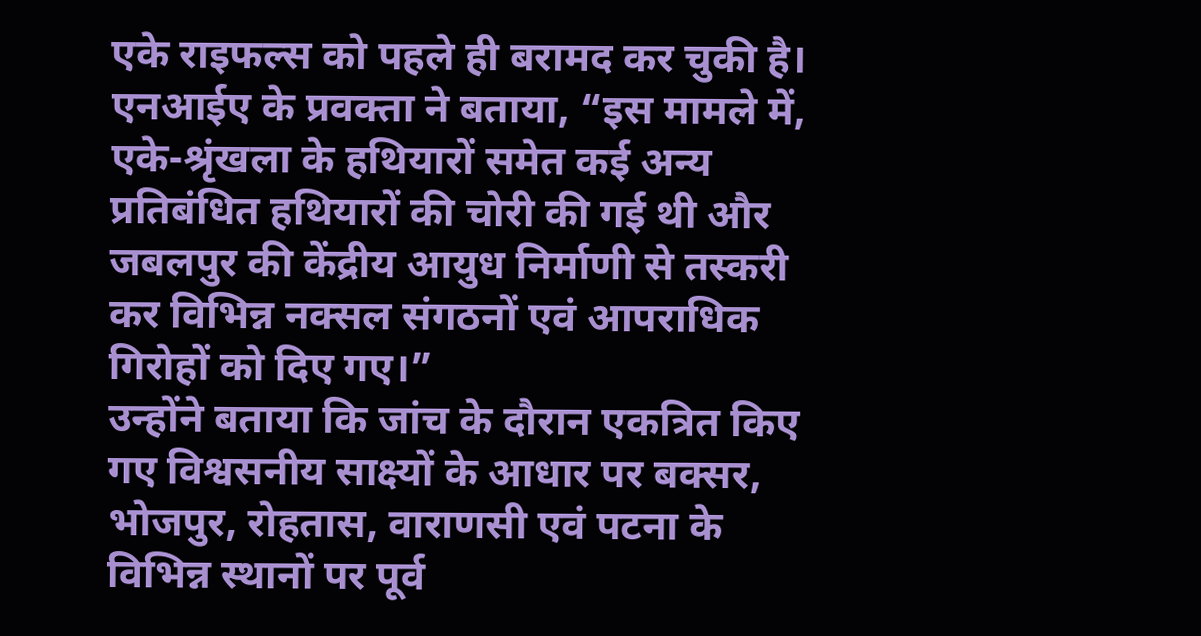एके राइफल्स को पहले ही बरामद कर चुकी है।
एनआईए के प्रवक्ता ने बताया, “इस मामले में, एके-श्रृंखला के हथियारों समेत कई अन्य प्रतिबंधित हथियारों की चोरी की गई थी और जबलपुर की केंद्रीय आयुध निर्माणी से तस्करी कर विभिन्न नक्सल संगठनों एवं आपराधिक गिरोहों को दिए गए।”
उन्होंने बताया कि जांच के दौरान एकत्रित किए गए विश्वसनीय साक्ष्यों के आधार पर बक्सर, भोजपुर, रोहतास, वाराणसी एवं पटना के विभिन्न स्थानों पर पूर्व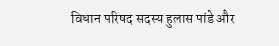विधान परिषद सदस्य हुलास पांडे और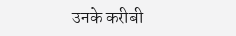उनके करीबी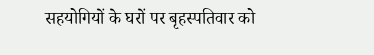सहयोगियों के घरों पर बृहस्पतिवार को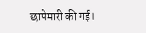छापेमारी की गई।